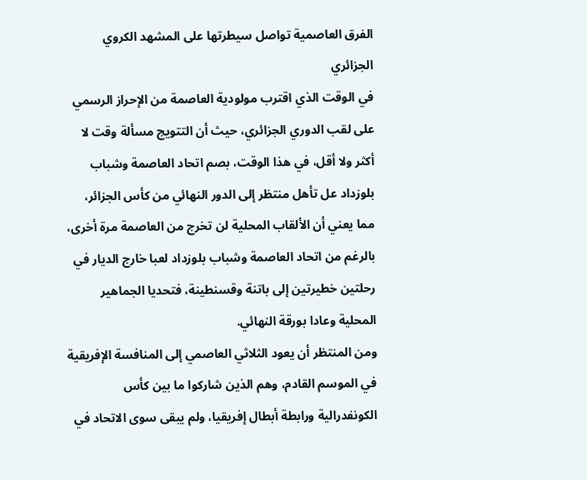الفرق العاصمية تواصل سيطرتها على المشهد الكروي الجزائري
في الوقت الذي اقترب مولودية العاصمة من الإحراز الرسمي على لقب الدوري الجزائري، حيث أن التتويج مسألة وقت لا أكثر ولا أقل، في هذا الوقت، بصم اتحاد العاصمة وشباب بلوزداد عل تأهل منتظر إلى الدور النهائي من كأس الجزائر، مما يعني أن الألقاب المحلية لن تخرج من العاصمة مرة أخرى، بالرغم من اتحاد العاصمة وشباب بلوزداد لعبا خارج الديار في رحلتين خطيرتين إلى باتنة وقسنطينة، فتحديا الجماهير المحلية وعادا بورقة النهائي.
ومن المنتظر أن يعود الثلاثي العاصمي إلى المنافسة الإفريقية في الموسم القادم، وهم الذين شاركوا ما بين كأس الكونفدرالية ورابطة أبطال إفريقيا، ولم يبقى سوى الاتحاد في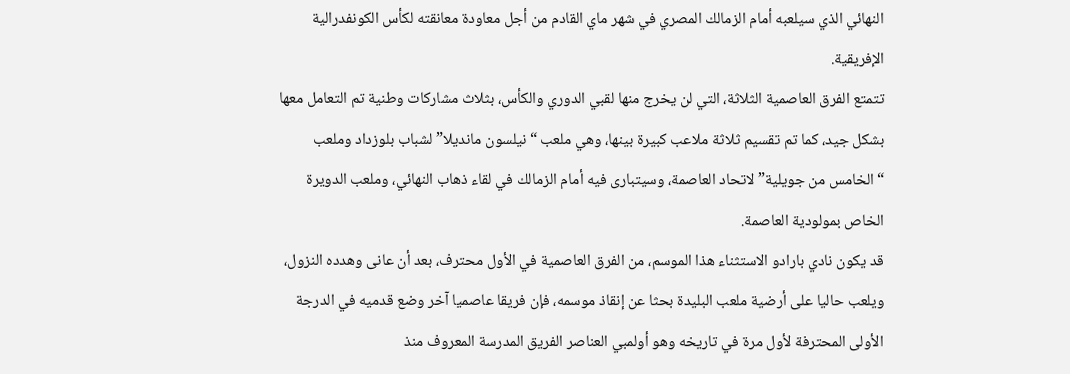النهائي الذي سيلعبه أمام الزمالك المصري في شهر ماي القادم من أجل معاودة معانقته لكأس الكونفدرالية الإفريقية.
تتمتع الفرق العاصمية الثلاثة، التي لن يخرج منها لقبي الدوري والكأس، بثلاث مشاركات وطنية تم التعامل معها بشكل جيد، كما تم تقسيم ثلاثة ملاعب كبيرة بينها، وهي ملعب “نيلسون مانديلا” لشباب بلوزداد وملعب “الخامس من جويلية” لاتحاد العاصمة، وسيتبارى فيه أمام الزمالك في لقاء ذهاب النهائي، وملعب الدويرة الخاص بمولودية العاصمة.
قد يكون نادي بارادو الاستثناء هذا الموسم، من الفرق العاصمية في الأول محترف، بعد أن عانى وهدده النزول، ويلعب حاليا على أرضية ملعب البليدة بحثا عن إنقاذ موسمه، فإن فريقا عاصميا آخر وضع قدميه في الدرجة الأولى المحترفة لأول مرة في تاريخه وهو أولمبي العناصر الفريق المدرسة المعروف منذ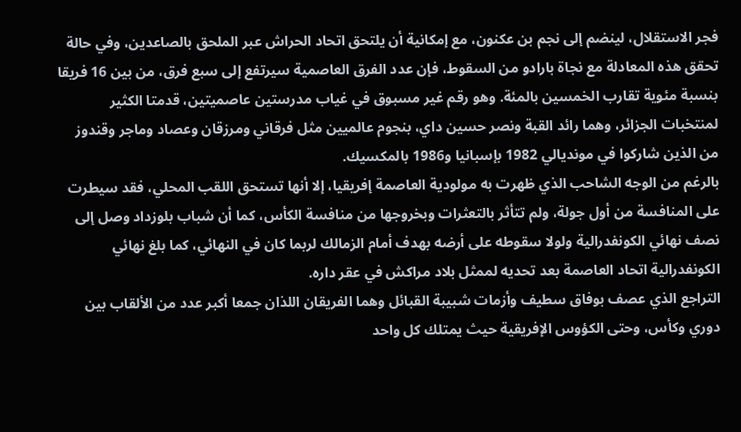فجر الاستقلال، لينضم إلى نجم بن عكنون، مع إمكانية أن يلتحق اتحاد الحراش عبر الملحق بالصاعدين، وفي حالة تحقق هذه المعادلة مع نجاة بارادو من السقوط، فإن عدد الفرق العاصمية سيرتفع إلى سبع فرق، من بين 16 فريقا بنسبة مئوية تقارب الخمسين بالمئة. وهو رقم غير مسبوق في غياب مدرستين عاصميتين، قدمتا الكثير لمنتخبات الجزائر، وهما رائد القبة ونصر حسين داي، بنجوم عالميين مثل فرقاني ومرزقان وعصاد وماجر وقندوز من الذين شاركوا في مونديالي 1982 بإسبانيا و1986 بالمكسيك.
بالرغم من الوجه الشاحب الذي ظهرت به مولودية العاصمة إفريقيا، إلا أنها تستحق اللقب المحلي، فقد سيطرت على المنافسة من أول جولة، ولم تتأثر بالتعثرات وبخروجها من منافسة الكأس، كما أن شباب بلوزداد وصل إلى نصف نهائي الكونفدرالية ولولا سقوطه على أرضه بهدف أمام الزمالك لربما كان في النهائي، كما بلغ نهائي الكونفدرالية اتحاد العاصمة بعد تحديه لممثل بلاد مراكش في عقر داره.
التراجع الذي عصف بوفاق سطيف وأزمات شبيبة القبائل وهما الفريقان اللذان جمعا أكبر عدد من الألقاب بين دوري وكأس، وحتى الكؤوس الإفريقية حيث يمتلك كل واحد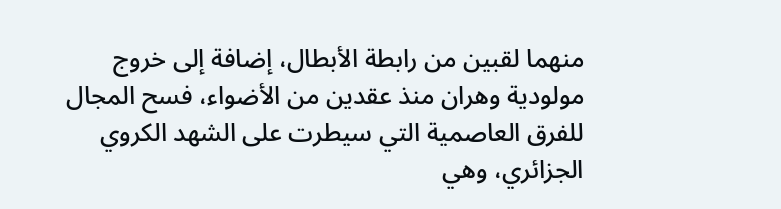منهما لقبين من رابطة الأبطال، إضافة إلى خروج مولودية وهران منذ عقدين من الأضواء، فسح المجال للفرق العاصمية التي سيطرت على الشهد الكروي الجزائري، وهي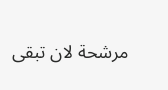مرشحة لان تبقى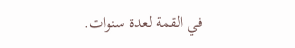في القمة لعدة سنوات.